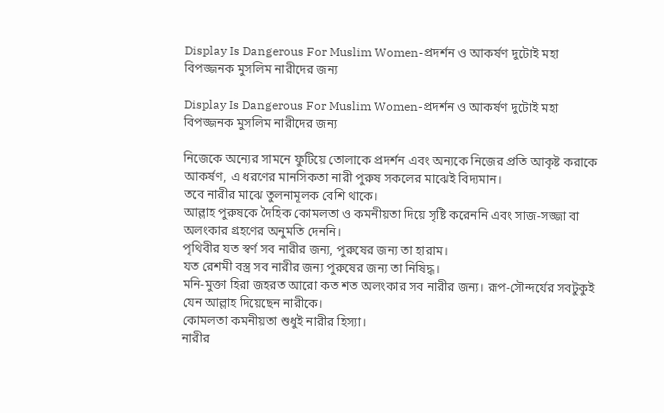Display Is Dangerous For Muslim Women-প্রদর্শন ও আকর্ষণ দুটোই মহা বিপজ্জনক মুসলিম নারীদের জন্য

Display Is Dangerous For Muslim Women-প্রদর্শন ও আকর্ষণ দুটোই মহা বিপজ্জনক মুসলিম নারীদের জন্য

নিজেকে অন্যের সামনে ফুটিয়ে তোলাকে প্রদর্শন এবং অন্যকে নিজের প্রতি আকৃষ্ট করাকে আকর্ষণ, এ ধরণের মানসিকতা নারী পুরুষ সকলের মাঝেই বিদ্যমান।
তবে নারীর মাঝে তুলনামূলক বেশি থাকে।
আল্লাহ পুরুষকে দৈহিক কোমলতা ও কমনীয়তা দিয়ে সৃষ্টি করেননি এবং সাজ-সজ্জা বা অলংকার গ্রহণের অনুমতি দেননি।
পৃথিবীর যত স্বর্ণ সব নারীর জন্য, পুরুষের জন্য তা হারাম।
যত রেশমী বস্ত্র সব নারীর জন্য পুরুষের জন্য তা নিষিদ্ধ।
মনি-মুক্তা হিরা জহরত আরো কত শত অলংকার সব নারীর জন্য। রূপ-সৌন্দর্যের সবটুকুই যেন আল্লাহ দিয়েছেন নারীকে।
কোমলতা কমনীয়তা শুধুই নারীর হিস্যা।
নারীর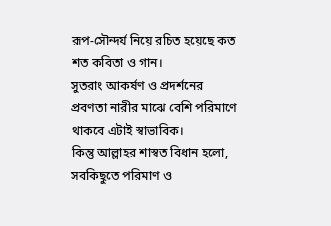রূপ-সৌন্দর্য নিয়ে রচিত হয়েছে কত শত কবিতা ও গান।
সুতরাং আকর্ষণ ও প্রদর্শনের প্রবণতা নারীর মাঝে বেশি পরিমাণে থাকবে এটাই স্বাভাবিক।
কিন্তু আল্লাহর শাস্বত বিধান হলো, সবকিছুতে পরিমাণ ও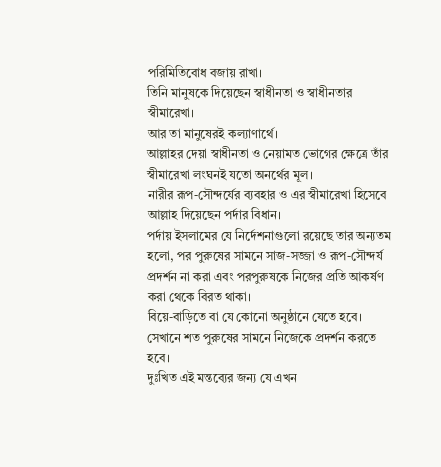পরিমিতিবোধ বজায় রাখা।
তিনি মানুষকে দিয়েছেন স্বাধীনতা ও স্বাধীনতার স্বীমারেখা।
আর তা মানুষেরই কল্যাণার্থে।
আল্লাহর দেয়া স্বাধীনতা ও নেয়ামত ভোগের ক্ষেত্রে তাঁর স্বীমারেখা লংঘনই যতো অনর্থের মূল।
নারীর রূপ-সৌন্দর্যের ব্যবহার ও এর স্বীমারেখা হিসেবে আল্লাহ দিয়েছেন পর্দার বিধান।
পর্দায় ইসলামের যে নির্দেশনাগুলো রয়েছে তার অন্যতম হলো, পর পুরুষের সামনে সাজ-সজ্জা ও রূপ-সৌন্দর্য প্রদর্শন না করা এবং পরপুরুষকে নিজের প্রতি আকর্ষণ করা থেকে বিরত থাকা।
বিয়ে-বাড়িতে বা যে কোনো অনুষ্ঠানে যেতে হবে।
সেখানে শত পুরুষের সামনে নিজেকে প্রদর্শন করতে হবে।
দুঃখিত এই মন্তব্যের জন্য যে এখন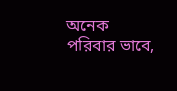অনেক পরিবার ভাবে,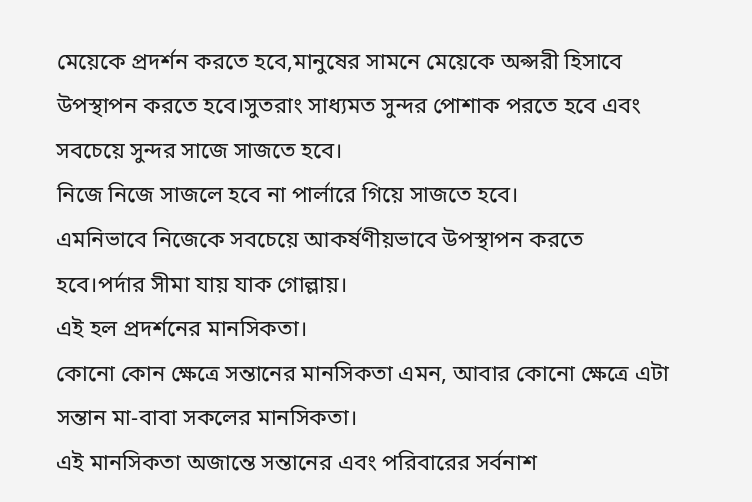মেয়েকে প্রদর্শন করতে হবে,মানুষের সামনে মেয়েকে অপ্সরী হিসাবে উপস্থাপন করতে হবে।সুতরাং সাধ্যমত সুন্দর পোশাক পরতে হবে এবং সবচেয়ে সুন্দর সাজে সাজতে হবে।
নিজে নিজে সাজলে হবে না পার্লারে গিয়ে সাজতে হবে।
এমনিভাবে নিজেকে সবচেয়ে আকর্ষণীয়ভাবে উপস্থাপন করতে হবে।পর্দার সীমা যায় যাক গোল্লায়।
এই হল প্রদর্শনের মানসিকতা।
কোনো কোন ক্ষেত্রে সন্তানের মানসিকতা এমন, আবার কোনো ক্ষেত্রে এটা সন্তান মা-বাবা সকলের মানসিকতা।
এই মানসিকতা অজান্তে সন্তানের এবং পরিবারের সর্বনাশ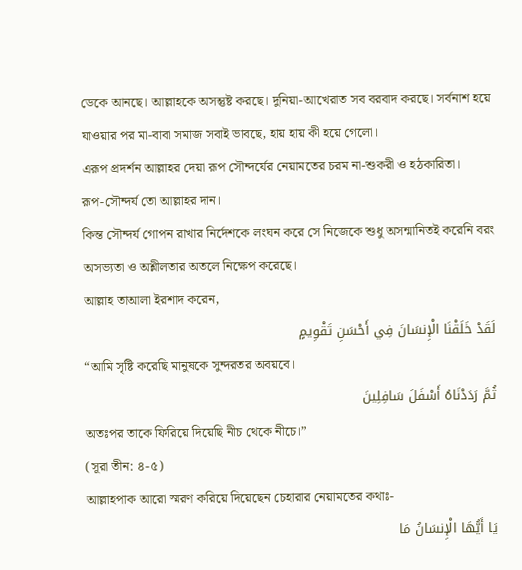ডেকে আনছে। আল্লাহকে অসন্তুষ্ট করছে। দুনিয়া-আখেরাত সব বরবাদ করছে। সর্বনাশ হয়ে যাওয়ার পর মা-বাবা সমাজ সবাই ভাবছে, হায় হায় কী হয়ে গেলো।
এরূপ প্রদর্শন আল্লাহর দেয়া রূপ সৌন্দর্যের নেয়ামতের চরম না-শুকরী ও হঠকারিতা।
রূপ-সৌন্দর্য তো আল্লাহর দান।
কিন্ত সৌন্দর্য গোপন রাখার নির্দেশকে লংঘন করে সে নিজেকে শুধু অসন্মানিতই করেনি বরং অসভ্যতা ও অশ্লীলতার অতলে নিক্ষেপ করেছে।
আল্লাহ তাআলা ইরশাদ করেন,
لَقَدْ خَلَقْنَا الْإِنسَانَ فِي أَحْسَنِ تَقْوِيمٍ
“আমি সৃষ্টি করেছি মানুষকে সুন্দরতর অবয়বে।
ثُمَّ رَدَدْنَاهُ أَسْفَلَ سَافِلِينَ
অতঃপর তাকে ফিরিয়ে দিয়েছি নীচ থেকে নীচে।”
(সূরা তীন: ৪-৫)
আল্লাহপাক আরো স্মরণ করিয়ে দিয়েছেন চেহারার নেয়ামতের কথাঃ-
يَا أَيُّهَا الْإِنسَانُ مَا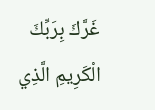غَرَّكَ بِرَبِّكَ الْكَرِيمِ الَّذِي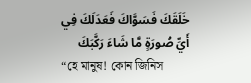خَلَقَكَ فَسَوَّاكَ فَعَدَلَكَ فِي أَيِّ صُورَةٍ مَّا شَاءَ رَكَّبَكَ
“হে মানুষ! কোন জিনিস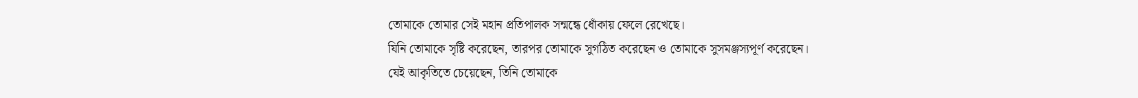তোমাকে তোমার সেই মহান প্রতিপালক সন্মন্ধে ধোঁকায় ফেলে রেখেছে।
যিনি তোমাকে সৃষ্টি করেছেন, তারপর তোমাকে সুগঠিত করেছেন ও তোমাকে সুসমঞ্জস্যপূর্ণ করেছেন।
যেই আকৃতিতে চেয়েছেন, তিনি তোমাকে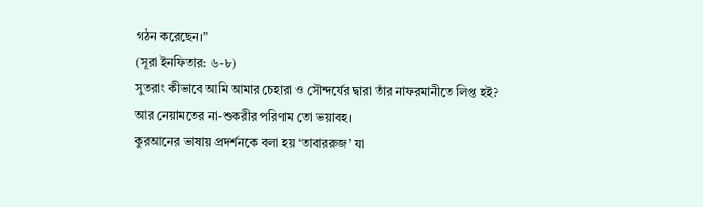গঠন করেছেন।”
(সূরা ইনফিতার: ৬-৮)
সুতরাং কীভাবে আমি আমার চেহারা ও সৌন্দর্যের দ্বারা তাঁর নাফরমানীতে লিপ্ত হই?
আর নেয়ামতের না-শুকরীর পরিণাম তো ভয়াবহ।
কুরআনের ভাষায় প্রদর্শনকে বলা হয় ‘তাবাররুজ’ যা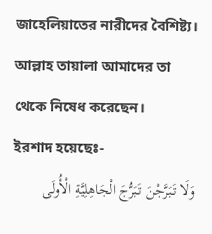জাহেলিয়াতের নারীদের বৈশিষ্ট্য।
আল্লাহ তায়ালা আমাদের তা থেকে নিষেধ করেছেন।
ইরশাদ হয়েছেঃ-
وَلَا تَبَرَّجْنَ تَبَرُّجَ الْجَاهِلِيَّةِ الْأُولَى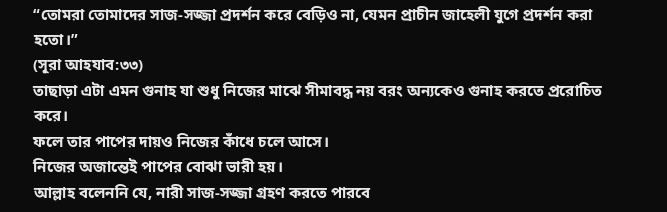“তোমরা তোমাদের সাজ-সজ্জা প্রদর্শন করে বেড়িও না, যেমন প্রাচীন জাহেলী যুগে প্রদর্শন করা হতো।”
(সূরা আহযাব:৩৩)
তাছাড়া এটা এমন গুনাহ যা শুধু নিজের মাঝে সীমাবদ্ধ নয় বরং অন্যকেও গুনাহ করতে প্ররোচিত করে।
ফলে তার পাপের দায়ও নিজের কাঁধে চলে আসে।
নিজের অজান্তেই পাপের বোঝা ভারী হয়।
আল্লাহ বলেননি যে, নারী সাজ-সজ্জা গ্রহণ করতে পারবে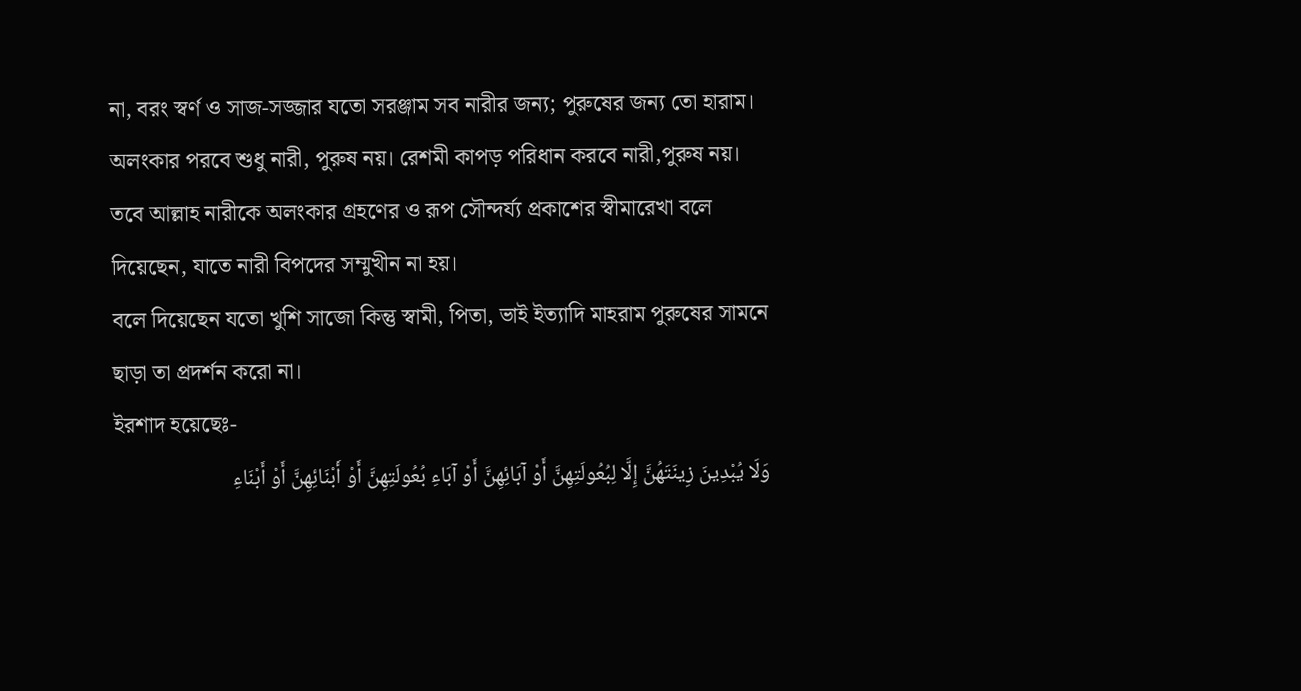না, বরং স্বর্ণ ও সাজ-সজ্জার যতো সরঞ্জাম সব নারীর জন্য; পুরুষের জন্য তো হারাম। অলংকার পরবে শুধু নারী, পুরুষ নয়। রেশমী কাপড় পরিধান করবে নারী,পুরুষ নয়।
তবে আল্লাহ নারীকে অলংকার গ্রহণের ও রূপ সৌন্দর্য্য প্রকাশের স্বীমারেখা বলে দিয়েছেন, যাতে নারী বিপদের সম্মুখীন না হয়।
বলে দিয়েছেন যতো খুশি সাজো কিন্তু স্বামী, পিতা, ভাই ইত্যাদি মাহরাম পুরুষের সামনে ছাড়া তা প্রদর্শন করো না।
ইরশাদ হয়েছেঃ-
وَلَا يُبْدِينَ زِينَتَهُنَّ إِلَّا لِبُعُولَتِهِنَّ أَوْ آبَائِهِنَّ أَوْ آبَاءِ بُعُولَتِهِنَّ أَوْ أَبْنَائِهِنَّ أَوْ أَبْنَاءِ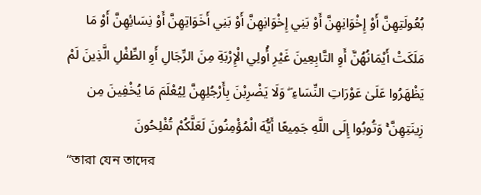بُعُولَتِهِنَّ أَوْ إِخْوَانِهِنَّ أَوْ بَنِي إِخْوَانِهِنَّ أَوْ بَنِي أَخَوَاتِهِنَّ أَوْ نِسَائِهِنَّ أَوْ مَا مَلَكَتْ أَيْمَانُهُنَّ أَوِ التَّابِعِينَ غَيْرِ أُولِي الْإِرْبَةِ مِنَ الرِّجَالِ أَوِ الطِّفْلِ الَّذِينَ لَمْ يَظْهَرُوا عَلَىٰ عَوْرَاتِ النِّسَاءِ ۖ وَلَا يَضْرِبْنَ بِأَرْجُلِهِنَّ لِيُعْلَمَ مَا يُخْفِينَ مِن زِينَتِهِنَّ ۚ وَتُوبُوا إِلَى اللَّهِ جَمِيعًا أَيُّهَ الْمُؤْمِنُونَ لَعَلَّكُمْ تُفْلِحُونَ
“তারা যেন তাদের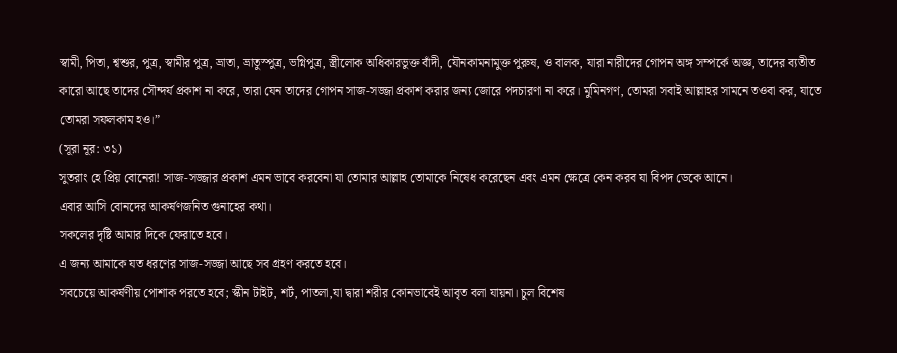স্বামী, পিতা, শ্বশুর, পুত্র, স্বামীর পুত্র, ভ্রাতা, ভ্রাতুস্পুত্র, ভগ্নিপুত্র, স্ত্রীলোক অধিকারভুক্ত বাঁদী, যৌনকামনামুক্ত পুরুষ, ও বালক, যারা নারীদের গোপন অঙ্গ সম্পর্কে অজ্ঞ, তাদের ব্যতীত কারো আছে তাদের সৌন্দর্য প্রকাশ না করে, তারা যেন তাদের গোপন সাজ-সজ্জা প্রকাশ করার জন্য জোরে পদচারণা না করে। মুমিনগণ, তোমরা সবাই আল্লাহর সামনে তওবা কর, যাতে তোমরা সফলকাম হও।”
(সূরা নূর: ৩১)
সুতরাং হে প্রিয় বোনেরা! সাজ-সজ্জার প্রকাশ এমন ভাবে করবেনা যা তোমার আল্লাহ তোমাকে নিষেধ করেছেন এবং এমন ক্ষেত্রে কেন করব যা বিপদ ডেকে আনে।
এবার আসি বোনদের আকর্ষণজনিত গুনাহের কথা।
সকলের দৃষ্টি আমার দিকে ফেরাতে হবে।
এ জন্য আমাকে যত ধরণের সাজ-সজ্জা আছে সব গ্রহণ করতে হবে।
সবচেয়ে আকর্ষণীয় পোশাক পরতে হবে; স্কীন টাইট, শর্ট, পাতলা,যা দ্বারা শরীর কোনভাবেই আবৃত বলা যায়না। চুল বিশেষ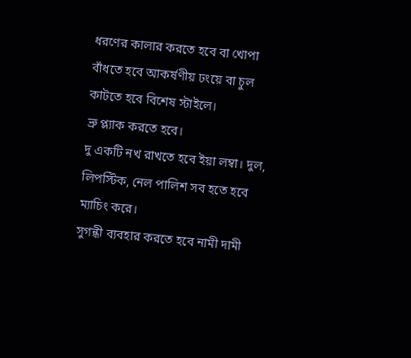ধরণের কালার করতে হবে বা খোপা বাঁধতে হবে আকর্ষণীয় ঢংয়ে বা চুল কাটতে হবে বিশেষ স্টাইলে।
ভ্রু প্ল্যাক করতে হবে।
দু একটি নখ রাখতে হবে ইয়া লম্বা। দুল, লিপস্টিক, নেল পালিশ সব হতে হবে ম্যাচিং করে।
সুগন্ধী ব্যবহার করতে হবে নামী দামী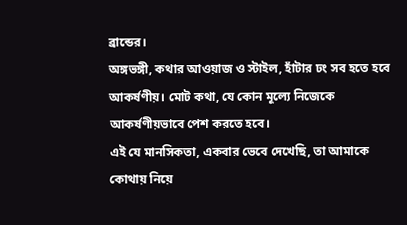ব্রান্ডের।
অঙ্গভঙ্গী, কথার আওয়াজ ও স্টাইল, হাঁটার ঢং সব হতে হবে আকর্ষণীয়। মোট কথা, যে কোন মূল্যে নিজেকে আকর্ষণীয়ভাবে পেশ করতে হবে।
এই যে মানসিকতা, একবার ভেবে দেখেছি, তা আমাকে কোথায় নিয়ে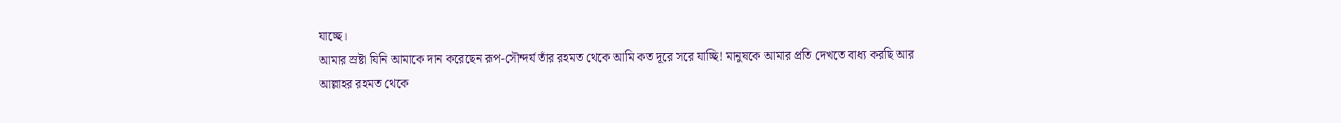যাচ্ছে।
আমার স্রষ্টা যিনি আমাকে দান করেছেন রূপ-সৌন্দর্য তাঁর রহমত থেকে আমি কত দূরে সরে যাচ্ছি! মানুষকে আমার প্রতি দেখতে বাধ্য করছি আর আল্লাহর রহমত থেকে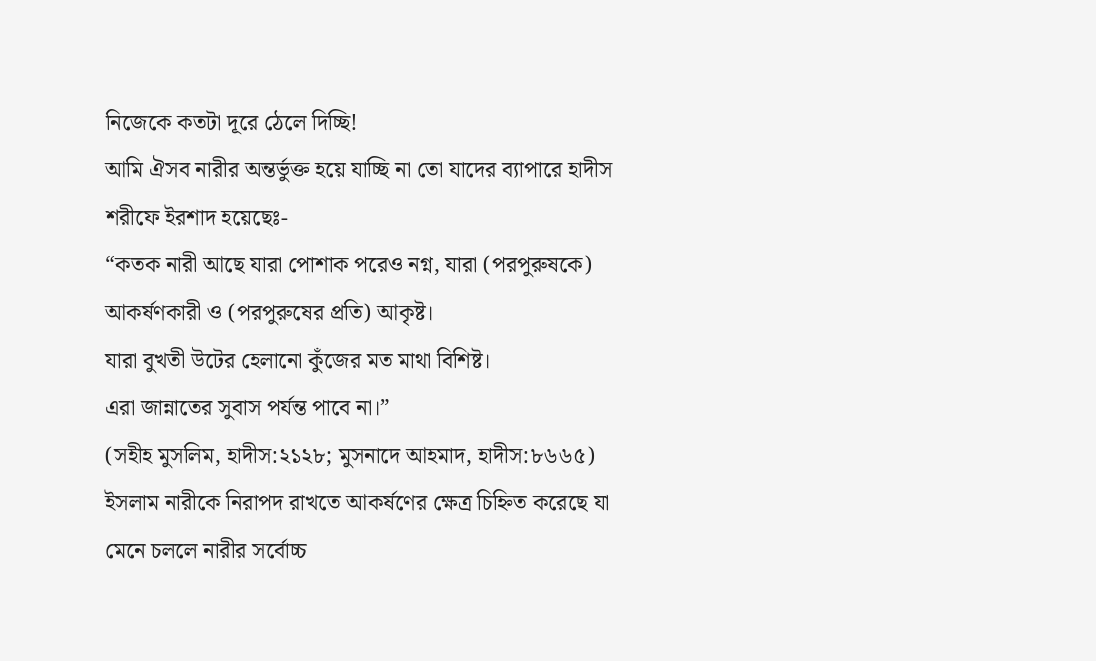নিজেকে কতটা দূরে ঠেলে দিচ্ছি!
আমি ঐসব নারীর অন্তর্ভুক্ত হয়ে যাচ্ছি না তো যাদের ব্যাপারে হাদীস শরীফে ইরশাদ হয়েছেঃ-
“কতক নারী আছে যারা পোশাক পরেও নগ্ন, যারা (পরপুরুষকে) আকর্ষণকারী ও (পরপুরুষের প্রতি) আকৃষ্ট।
যারা বুখতী উটের হেলানো কুঁজের মত মাথা বিশিষ্ট।
এরা জান্নাতের সুবাস পর্যন্ত পাবে না।”
(সহীহ মুসলিম, হাদীস:২১২৮; মুসনাদে আহমাদ, হাদীস:৮৬৬৫)
ইসলাম নারীকে নিরাপদ রাখতে আকর্ষণের ক্ষেত্র চিহ্নিত করেছে যা মেনে চললে নারীর সর্বোচ্চ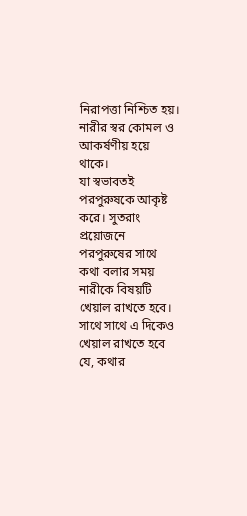নিরাপত্তা নিশ্চিত হয়।
নারীর স্বর কোমল ও আকর্ষণীয় হয়ে থাকে।
যা স্বভাবতই পরপুরুষকে আকৃষ্ট করে। সুতরাং প্রয়োজনে পরপুরুষের সাথে কথা বলার সময় নারীকে বিষয়টি খেয়াল রাখতে হবে।
সাথে সাথে এ দিকেও খেয়াল রাখতে হবে যে, কথার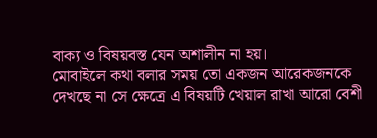বাক্য ও বিষয়বস্ত যেন অশালীন না হয়।
মোবাইলে কথা বলার সময় তো একজন আরেকজনকে দেখছে না সে ক্ষেত্রে এ বিষয়টি খেয়াল রাখা আরো বেশী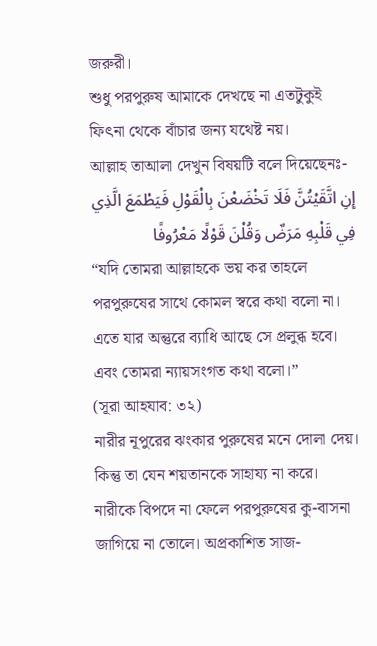জরুরী।
শুধু পরপুরুষ আমাকে দেখছে না এতটুকুই ফিৎনা থেকে বাঁচার জন্য যথেষ্ট নয়।
আল্লাহ তাআলা দেখুন বিষয়টি বলে দিয়েছেনঃ-
إِنِ اتَّقَيْتُنَّ فَلَا تَخْضَعْنَ بِالْقَوْلِ فَيَطْمَعَ الَّذِي فِي قَلْبِهِ مَرَضٌ وَقُلْنَ قَوْلًا مَعْرُوفًا
“যদি তোমরা আল্লাহকে ভয় কর তাহলে পরপুরুষের সাথে কোমল স্বরে কথা বলো না।
এতে যার অন্তুরে ব্যাধি আছে সে প্রলুব্ধ হবে।
এবং তোমরা ন্যায়সংগত কথা বলো।”
(সূরা আহযাব: ৩২)
নারীর নূপুরের ঝংকার পুরুষের মনে দোলা দেয়।
কিন্তু তা যেন শয়তানকে সাহায্য না করে।
নারীকে বিপদে না ফেলে পরপুরুষের কু-বাসনা জাগিয়ে না তোলে। অপ্রকাশিত সাজ-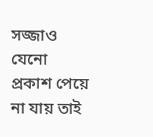সজ্জাও যেনো প্রকাশ পেয়ে না যায় তাই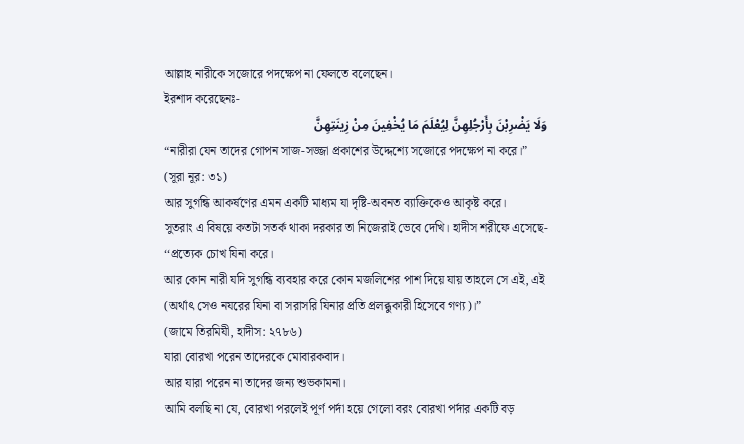আল্লাহ নারীকে সজোরে পদক্ষেপ না ফেলতে বলেছেন।
ইরশাদ করেছেনঃ-
وَلَا يَضْرِبْنَ بِأَرْجُلِهِنَّ لِيُعْلَمَ مَا يُخْفِينَ مِنْ زِينَتِهِنَّ
“নারীরা যেন তাদের গোপন সাজ-সজ্জা প্রকাশের উদ্দেশ্যে সজোরে পদক্ষেপ না করে।”
(সূরা নূর: ৩১)
আর সুগন্ধি আকর্ষণের এমন একটি মাধ্যম যা দৃষ্টি-অবনত ব্যাক্তিকেও আকৃষ্ট করে।
সুতরাং এ বিষয়ে কতটা সতর্ক থাকা দরকার তা নিজেরাই ভেবে দেখি। হাদীস শরীফে এসেছে- ‘‘প্রত্যেক চোখ যিনা করে।
আর কোন নারী যদি সুগন্ধি ব্যবহার করে কোন মজলিশের পাশ দিয়ে যায় তাহলে সে এই, এই (অর্থাৎ সেও নযরের যিনা বা সরাসরি যিনার প্রতি প্রলব্ধুকারী হিসেবে গণ্য)।”
(জামে তিরমিযী, হাদীস: ২৭৮৬)
যারা বোরখা পরেন তাদেরকে মোবারকবাদ।
আর যারা পরেন না তাদের জন্য শুভকামনা।
আমি বলছি না যে, বোরখা পরলেই পূর্ণ পর্দা হয়ে গেলো বরং বোরখা পর্দার একটি বড়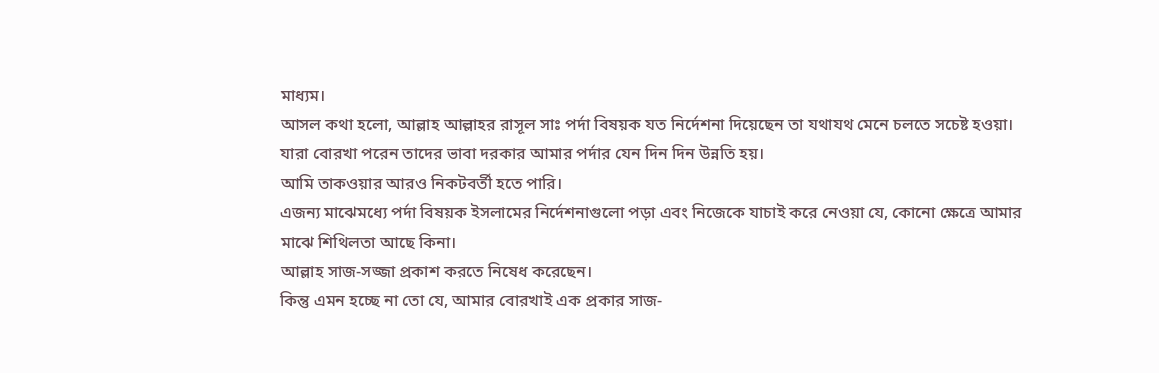মাধ্যম।
আসল কথা হলো, আল্লাহ আল্লাহর রাসূল সাঃ পর্দা বিষয়ক যত নির্দেশনা দিয়েছেন তা যথাযথ মেনে চলতে সচেষ্ট হওয়া।
যারা বোরখা পরেন তাদের ভাবা দরকার আমার পর্দার যেন দিন দিন উন্নতি হয়।
আমি তাকওয়ার আরও নিকটবর্তী হতে পারি।
এজন্য মাঝেমধ্যে পর্দা বিষয়ক ইসলামের নির্দেশনাগুলো পড়া এবং নিজেকে যাচাই করে নেওয়া যে, কোনো ক্ষেত্রে আমার মাঝে শিথিলতা আছে কিনা।
আল্লাহ সাজ-সজ্জা প্রকাশ করতে নিষেধ করেছেন।
কিন্তু এমন হচ্ছে না তো যে, আমার বোরখাই এক প্রকার সাজ-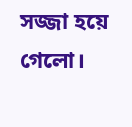সজ্জা হয়ে গেলো।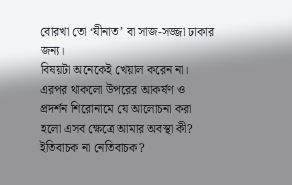বোরখা তো ‘যীনাত’ বা সাজ-সজ্জা ঢাকার জন্য।
বিষয়টা অনেকেই খেয়াল করেন না।
এরপর থাকলো উপরের আকর্ষণ ও প্রদর্শন শিরোনামে যে আলোচনা করা হলো এসব ক্ষেত্রে আমার অবস্থা কী? ইতিবাচক না নেতিবাচক?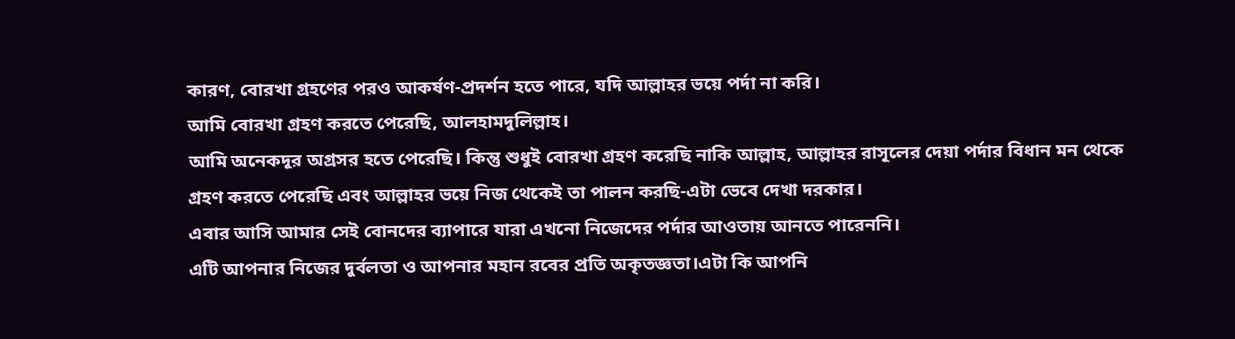কারণ, বোরখা গ্রহণের পরও আকর্ষণ-প্রদর্শন হতে পারে, যদি আল্লাহর ভয়ে পর্দা না করি।
আমি বোরখা গ্রহণ করতে পেরেছি, আলহামদুলিল্লাহ।
আমি অনেকদূর অগ্রসর হতে পেরেছি। কিন্তু শুধুই বোরখা গ্রহণ করেছি নাকি আল্লাহ, আল্লাহর রাসূলের দেয়া পর্দার বিধান মন থেকে গ্রহণ করতে পেরেছি এবং আল্লাহর ভয়ে নিজ থেকেই তা পালন করছি-এটা ভেবে দেখা দরকার।
এবার আসি আমার সেই বোনদের ব্যাপারে যারা এখনো নিজেদের পর্দার আওতায় আনতে পারেননি।
এটি আপনার নিজের দুর্বলতা ও আপনার মহান রবের প্রতি অকৃতজ্ঞতা।এটা কি আপনি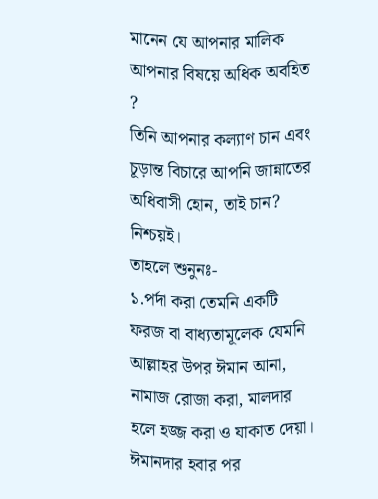মানেন যে আপনার মালিক আপনার বিষয়ে অধিক অবহিত ?
তিনি আপনার কল্যাণ চান এবং চূড়ান্ত বিচারে আপনি জান্নাতের অধিবাসী হোন, তাই চান? নিশ্চয়ই।
তাহলে শুনুনঃ-
১.পর্দা করা তেমনি একটি ফরজ বা বাধ্যতামূলেক যেমনি আল্লাহর উপর ঈমান আনা, নামাজ রোজা করা, মালদার হলে হজ্জ করা ও যাকাত দেয়া।
ঈমানদার হবার পর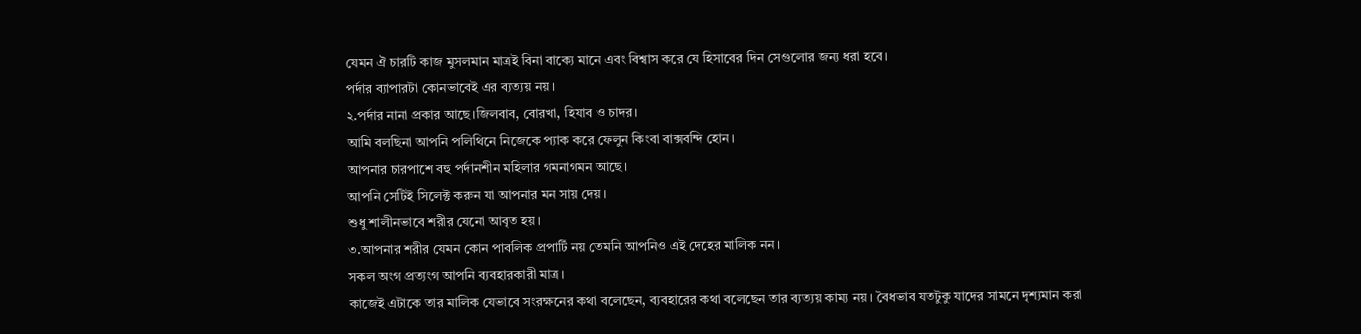যেমন ঐ চারটি কাজ মুসলমান মাত্রই বিনা বাক্যে মানে এবং বিশ্বাস করে যে হিসাবের দিন সেগুলোর জন্য ধরা হবে।
পর্দার ব্যাপারটা কোনভাবেই এর ব্যত্যয় নয়।
২.পর্দার নানা প্রকার আছে।জিলবাব, বোরখা, হিযাব ও চাদর।
আমি বলছিনা আপনি পলিথিনে নিজেকে প্যাক করে ফেলুন কিংবা বাক্সবন্দি হোন।
আপনার চারপাশে বহু পর্দানশীন মহিলার গমনাগমন আছে।
আপনি সেটিই সিলেক্ট করুন যা আপনার মন সায় দেয়।
শুধু শালীনভাবে শরীর যেনো আবৃত হয়।
৩.আপনার শরীর যেমন কোন পাবলিক প্রপার্টি নয় তেমনি আপনিও এই দেহের মালিক নন।
সকল অংগ প্রত্যংগ আপনি ব্যবহারকারী মাত্র।
কাজেই এটাকে তার মালিক যেভাবে সংরক্ষনের কথা বলেছেন, ব্যবহারের কথা বলেছেন তার ব্যত্যয় কাম্য নয়। বৈধভাব যতটুকু যাদের সামনে দৃশ্যমান করা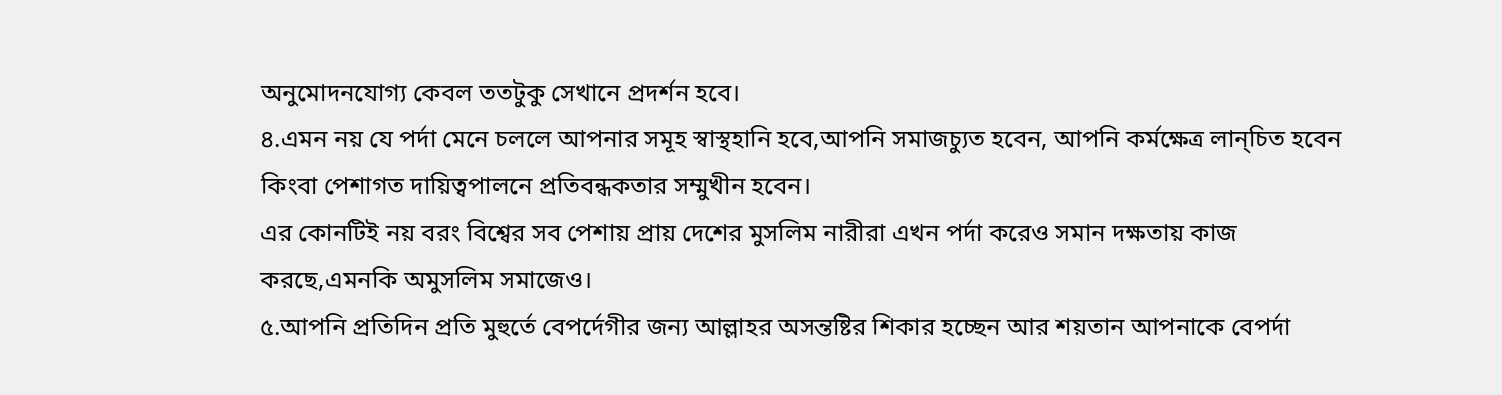অনুমোদনযোগ্য কেবল ততটুকু সেখানে প্রদর্শন হবে।
৪.এমন নয় যে পর্দা মেনে চললে আপনার সমূহ স্বাস্থহানি হবে,আপনি সমাজচ্যুত হবেন, আপনি কর্মক্ষেত্র লান্চিত হবেন কিংবা পেশাগত দায়িত্বপালনে প্রতিবন্ধকতার সম্মুখীন হবেন।
এর কোনটিই নয় বরং বিশ্বের সব পেশায় প্রায় দেশের মুসলিম নারীরা এখন পর্দা করেও সমান দক্ষতায় কাজ করছে,এমনকি অমুসলিম সমাজেও।
৫.আপনি প্রতিদিন প্রতি মুহুর্তে বেপর্দেগীর জন্য আল্লাহর অসন্তষ্টির শিকার হচ্ছেন আর শয়তান আপনাকে বেপর্দা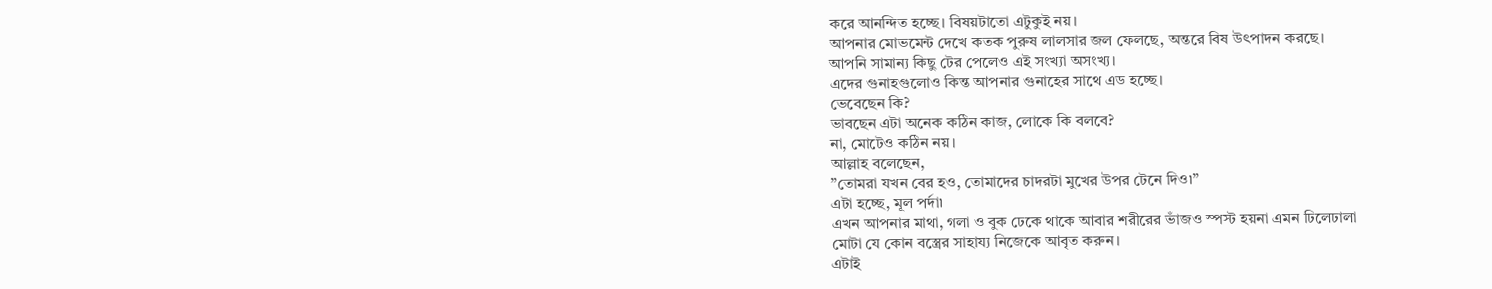করে আনন্দিত হচ্ছে। বিষয়টাতো এটুকুই নয়।
আপনার মোভমেন্ট দেখে কতক পুরুষ লালসার জল ফেলছে, অন্তরে বিষ উৎপাদন করছে।
আপনি সামান্য কিছু টের পেলেও এই সংখ্যা অসংখ্য।
এদের গুনাহগুলোও কিন্ত আপনার গুনাহের সাথে এড হচ্ছে।
ভেবেছেন কি?
ভাবছেন এটা অনেক কঠিন কাজ, লোকে কি বলবে?
না, মোটেও কঠিন নয়।
আল্লাহ বলেছেন,
”তোমরা যখন বের হও, তোমাদের চাদরটা মুখের উপর টেনে দিও৷”
এটা হচ্ছে, মূল পর্দা৷
এখন আপনার মাথা, গলা ও বুক ঢেকে থাকে আবার শরীরের ভাঁজও স্পস্ট হয়না এমন ঢিলেঢালা
মোটা যে কোন বস্ত্রের সাহায্য নিজেকে আবৃত করুন।
এটাই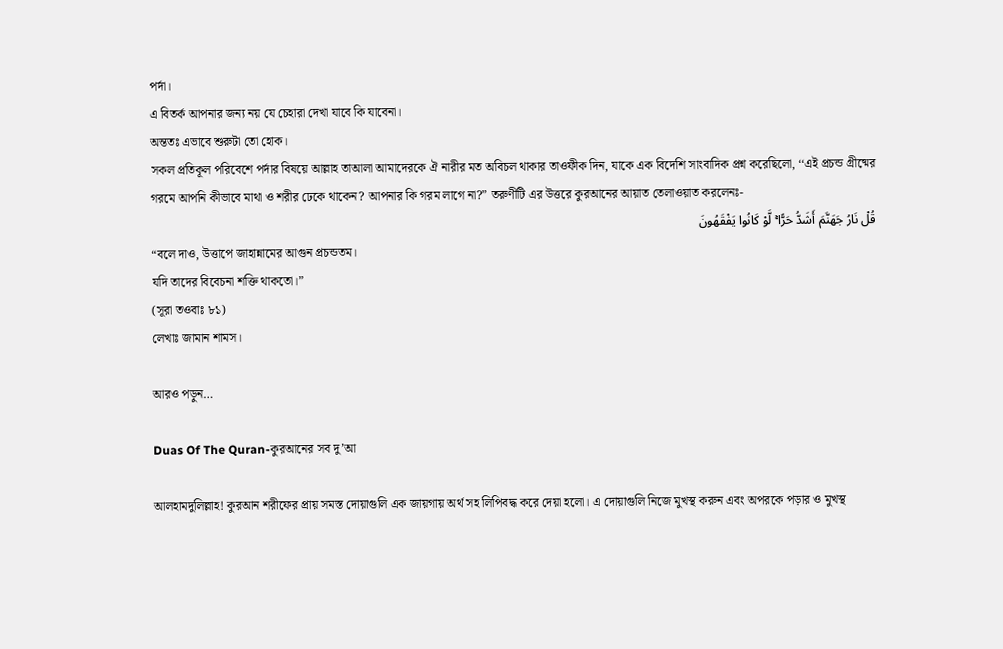পর্দা।
এ বিতর্ক আপনার জন্য নয় যে চেহারা দেখা যাবে কি যাবেনা।
অন্ততঃ এভাবে শুরুটা তো হোক।
সকল প্রতিকূল পরিবেশে পর্দার বিষয়ে আল্লাহ তাআলা আমাদেরকে ঐ নারীর মত অবিচল থাকার তাওফীক দিন, যাকে এক বিদেশি সাংবাদিক প্রশ্ন করেছিলো, ‘‘এই প্রচন্ড গ্রীষ্মের গরমে আপনি কীভাবে মাথা ও শরীর ঢেকে থাকেন? আপনার কি গরম লাগে না?” তরুণীটি এর উত্তরে কুরআনের আয়াত তেলাওয়াত করলেনঃ-
قُلْ نَارُ جَهَنَّمَ أَشَدُّ حَرًّا ۚ لَّوْ كَانُوا يَفْقَهُونَ
“বলে দাও, উত্তাপে জাহান্নামের আগুন প্রচন্ডতম।
যদি তাদের বিবেচনা শক্তি থাকতো।”
(সূরা তওবাঃ ৮১)
লেখাঃ জামান শামস।

আরও পড়ুন…

Duas Of The Quran-কুরআনের সব দু’আ

আলহামদুলিল্লাহ! কুরআন শরীফের প্রায় সমস্ত দোয়াগুলি এক জায়গায় অর্থ সহ লিপিবদ্ধ করে দেয়া হলো। এ দোয়াগুলি নিজে মুখস্থ করুন এবং অপরকে পড়ার ও মুখস্থ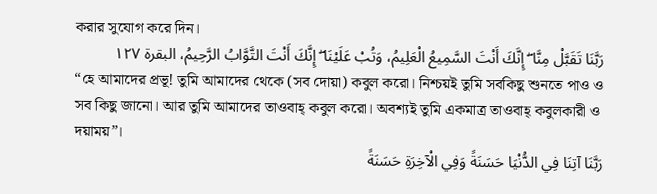করার সুযোগ করে দিন।
رَبَّنَا تَقَبَّلْ مِنَّا ۖ إِنَّكَ أَنْتَ السَّمِيعُ الْعَلِيمُ، وَتُبْ عَلَيْنَا ۖ إِنَّكَ أَنْتَ التَّوَّابُ الرَّحِيمُ، البقرة ١٢٧
“হে আমাদের প্রভূ! তুমি আমাদের থেকে (সব দোয়া) কবুল করো। নিশ্চয়ই তুমি সবকিছু শুনতে পাও ও সব কিছু জানো। আর তুমি আমাদের তাওবাহ্ কবুল করো। অবশ্যই তুমি একমাত্র তাওবাহ্ কবুলকারী ও দয়াময়”।
رَبَّنَا آتِنَا فِي الدُّنْيَا حَسَنَةً وَفِي الْآخِرَةِ حَسَنَةً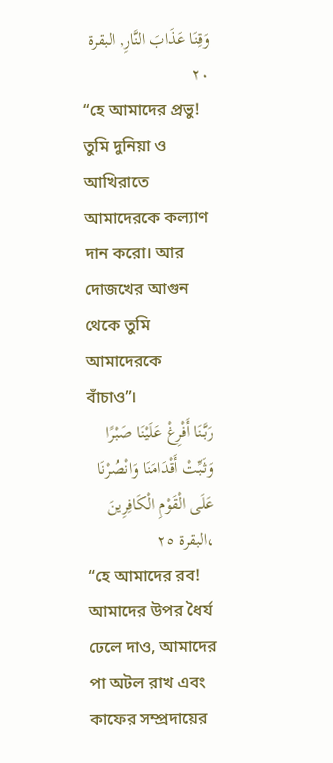وَقِنَا عَذَابَ النَّارِ, البقرة ٢٠
“হে আমাদের প্রভু! তুমি দুনিয়া ও আখিরাতে আমাদেরকে কল্যাণ দান করো। আর দোজখের আগুন থেকে তুমি আমাদেরকে বাঁচাও”।
رَبَّنَا أَفْرِغْ عَلَيْنَا صَبْرًا وَثَبِّتْ أَقْدَامَنَا وَانْصُرْنَا عَلَى الْقَوْمِ الْكَافِرِينَ ،البقرة ٢٥
“হে আমাদের রব! আমাদের উপর ধৈর্য ঢেলে দাও, আমাদের পা অটল রাখ এবং কাফের সম্প্রদায়ের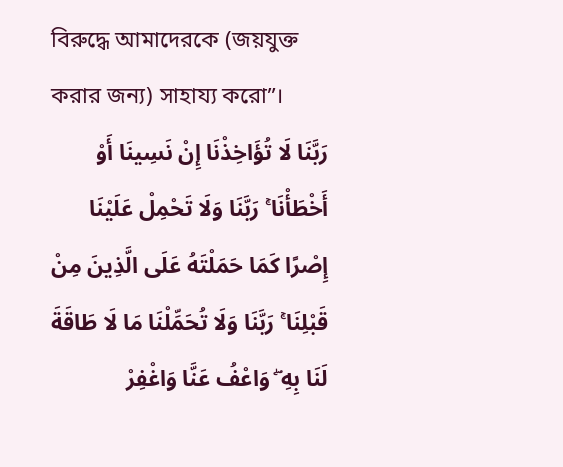বিরুদ্ধে আমাদেরকে (জয়যুক্ত করার জন্য) সাহায্য করো”।
رَبَّنَا لَا تُؤَاخِذْنَا إِنْ نَسِينَا أَوْ أَخْطَأْنَا ۚ رَبَّنَا وَلَا تَحْمِلْ عَلَيْنَا إِصْرًا كَمَا حَمَلْتَهُ عَلَى الَّذِينَ مِنْ قَبْلِنَا ۚ رَبَّنَا وَلَا تُحَمِّلْنَا مَا لَا طَاقَةَ لَنَا بِهِ ۖ وَاعْفُ عَنَّا وَاغْفِرْ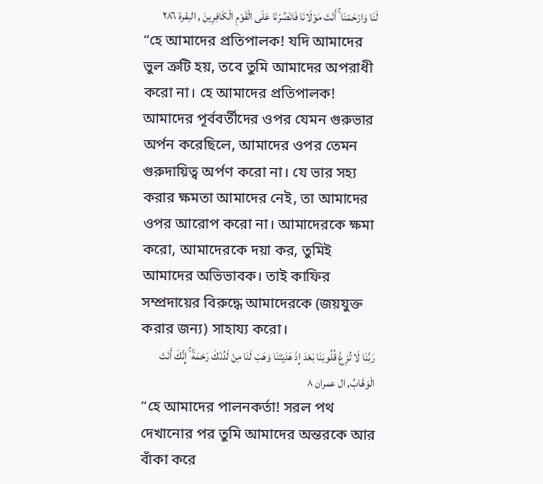لَنَا وَارْحَمْنَا ۚ أَنْتَ مَوْلَانَا فَانْصُرْنَا عَلَى الْقَوْمِ الْكَافِرِينَ , البقرة ٢٨٦
“হে আমাদের প্রতিপালক! যদি আমাদের ভুল ত্রুটি হয়, তবে তুমি আমাদের অপরাধী করো না। হে আমাদের প্রতিপালক! আমাদের পূর্ববর্তীদের ওপর যেমন গুরুভার অর্পন করেছিলে, আমাদের ওপর তেমন গুরুদায়িত্ব অর্পণ করো না। যে ভার সহ্য করার ক্ষমতা আমাদের নেই, তা আমাদের ওপর আরোপ করো না। আমাদেরকে ক্ষমা করো, আমাদেরকে দয়া কর, তুমিই আমাদের অভিভাবক। তাই কাফির সম্প্রদায়ের বিরুদ্ধে আমাদেরকে (জয়যুক্ত করার জন্য) সাহায্য করো।
رَبَّنَا لَا تُزِغْ قُلُوبَنَا بَعْدَ إِذْ هَدَيْتَنَا وَهَبْ لَنَا مِنْ لَدُنْكَ رَحْمَةً ۚ إِنَّكَ أَنْتَ الْوَهَّابُ, ال عمران ٨
“হে আমাদের পালনকর্তা! সরল পথ দেখানোর পর তুমি আমাদের অন্তরকে আর বাঁকা করে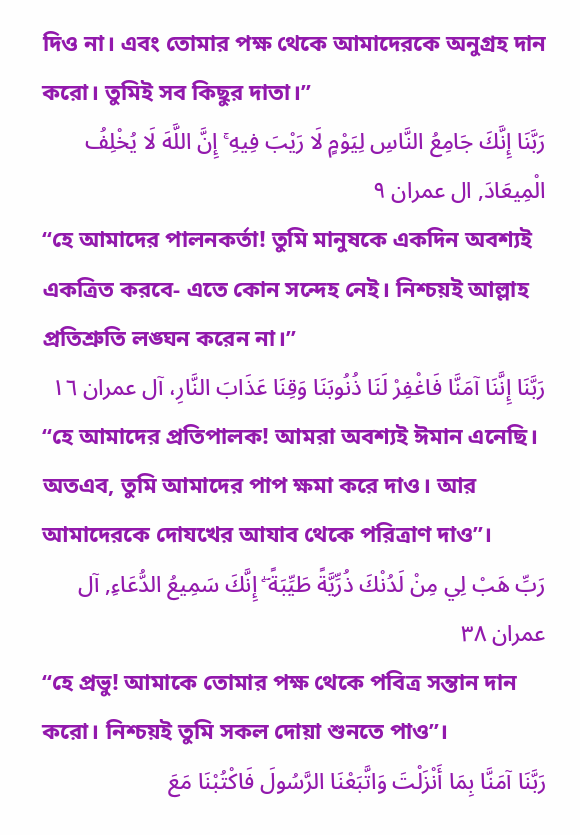দিও না। এবং তোমার পক্ষ থেকে আমাদেরকে অনুগ্রহ দান করো। তুমিই সব কিছুর দাতা।”
رَبَّنَا إِنَّكَ جَامِعُ النَّاسِ لِيَوْمٍ لَا رَيْبَ فِيهِ ۚ إِنَّ اللَّهَ لَا يُخْلِفُ الْمِيعَادَ, ال عمران ٩
“হে আমাদের পালনকর্তা! তুমি মানুষকে একদিন অবশ্যই একত্রিত করবে- এতে কোন সন্দেহ নেই। নিশ্চয়ই আল্লাহ প্রতিশ্রুতি লঙ্ঘন করেন না।”
رَبَّنَا إِنَّنَا آمَنَّا فَاغْفِرْ لَنَا ذُنُوبَنَا وَقِنَا عَذَابَ النَّارِ، آل عمران ١٦
“হে আমাদের প্রতিপালক! আমরা অবশ্যই ঈমান এনেছি। অতএব, তুমি আমাদের পাপ ক্ষমা করে দাও। আর আমাদেরকে দোযখের আযাব থেকে পরিত্রাণ দাও”।
رَبِّ هَبْ لِي مِنْ لَدُنْكَ ذُرِّيَّةً طَيِّبَةً ۖ إِنَّكَ سَمِيعُ الدُّعَاءِ, آل عمران ٣٨
“হে প্রভু! আমাকে তোমার পক্ষ থেকে পবিত্র সন্তান দান করো। নিশ্চয়ই তুমি সকল দোয়া শুনতে পাও”।
رَبَّنَا آمَنَّا بِمَا أَنْزَلْتَ وَاتَّبَعْنَا الرَّسُولَ فَاكْتُبْنَا مَعَ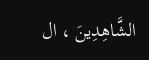الشَّاهِدِينَ ، ال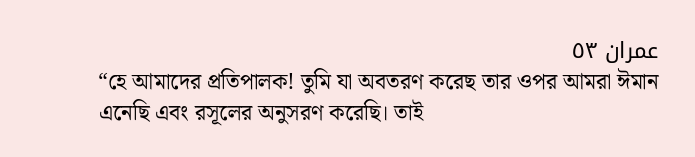عمران ٥٣
“হে আমাদের প্রতিপালক! তুমি যা অবতরণ করেছ তার ওপর আমরা ঈমান এনেছি এবং রসূলের অনুসরণ করেছি। তাই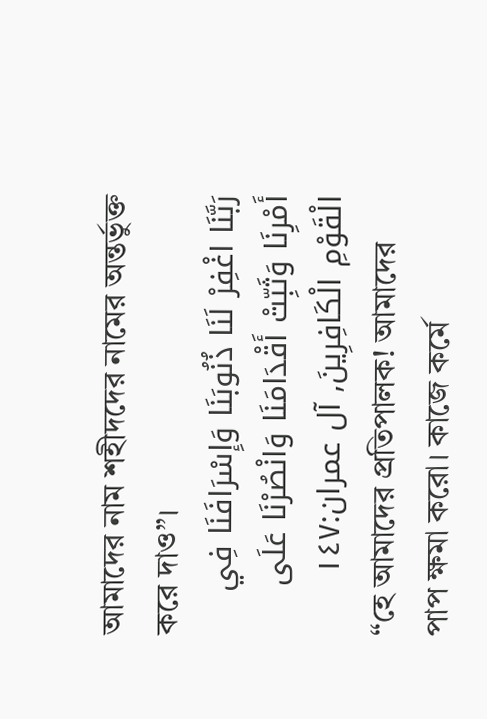আমাদের নাম শহীদদের নামের অন্তর্ভুক্ত করে দাও”।
رَبَّنَا اغْفِرْ لَنَا ذُنُوبَنَا وَإِسْرَافَنَا فِي أَمْرِنَا وَثَبِّتْ أَقْدَامَنَا وَانْصُرْنَا عَلَى الْقَوْمِ الْكَافِرِينَ, آل عمران:١٤٧
“হে আমাদের প্রতিপালক! আমাদের পাপ ক্ষমা করো। কাজে কর্মে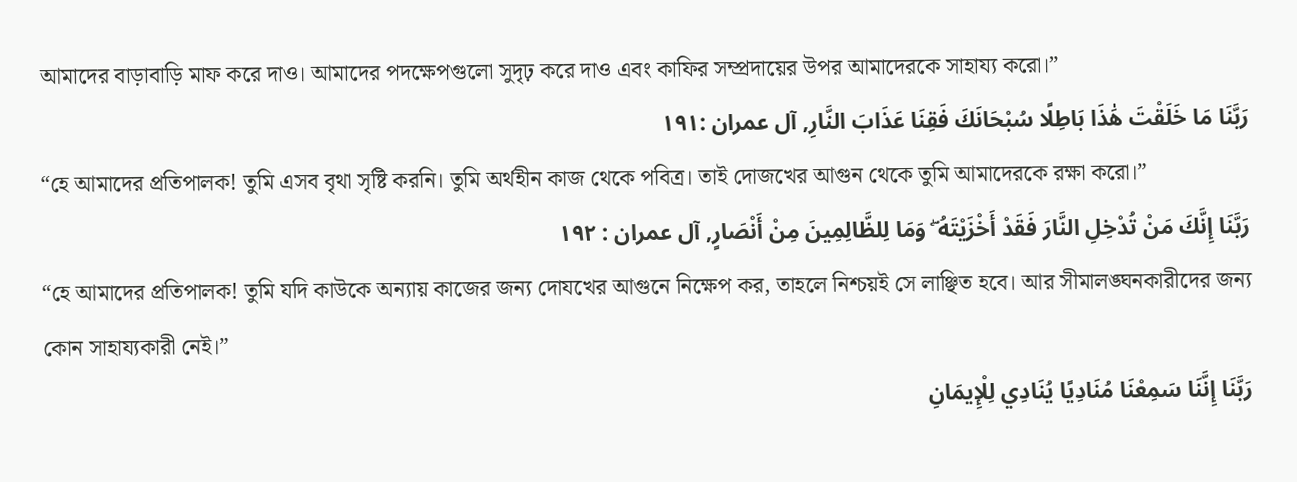আমাদের বাড়াবাড়ি মাফ করে দাও। আমাদের পদক্ষেপগুলো সুদৃঢ় করে দাও এবং কাফির সম্প্রদায়ের উপর আমাদেরকে সাহায্য করো।”
رَبَّنَا مَا خَلَقْتَ هَٰذَا بَاطِلًا سُبْحَانَكَ فَقِنَا عَذَابَ النَّارِ, آل عمران :١٩١
“হে আমাদের প্রতিপালক! তুমি এসব বৃথা সৃষ্টি করনি। তুমি অর্থহীন কাজ থেকে পবিত্র। তাই দোজখের আগুন থেকে তুমি আমাদেরকে রক্ষা করো।”
رَبَّنَا إِنَّكَ مَنْ تُدْخِلِ النَّارَ فَقَدْ أَخْزَيْتَهُ ۖ وَمَا لِلظَّالِمِينَ مِنْ أَنْصَارٍ, آل عمران : ١٩٢
“হে আমাদের প্রতিপালক! তুমি যদি কাউকে অন্যায় কাজের জন্য দোযখের আগুনে নিক্ষেপ কর, তাহলে নিশ্চয়ই সে লাঞ্ছিত হবে। আর সীমালঙ্ঘনকারীদের জন্য কোন সাহায্যকারী নেই।”
رَبَّنَا إِنَّنَا سَمِعْنَا مُنَادِيًا يُنَادِي لِلْإِيمَانِ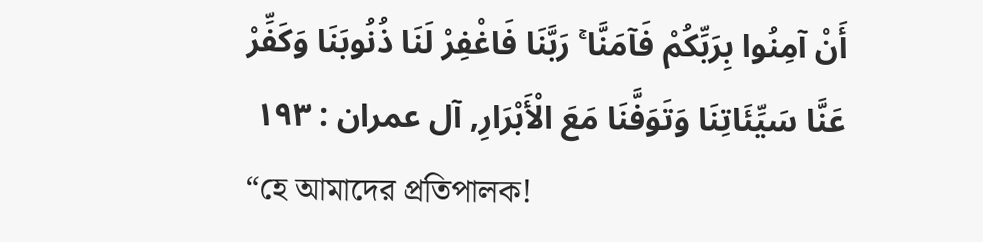أَنْ آمِنُوا بِرَبِّكُمْ فَآمَنَّا ۚ رَبَّنَا فَاغْفِرْ لَنَا ذُنُوبَنَا وَكَفِّرْ عَنَّا سَيِّئَاتِنَا وَتَوَفَّنَا مَعَ الْأَبْرَارِ, آل عمران : ١٩٣
“হে আমাদের প্রতিপালক!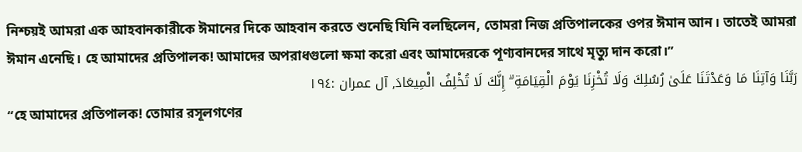নিশ্চয়ই আমরা এক আহবানকারীকে ঈমানের দিকে আহবান করতে শুনেছি যিনি বলছিলেন, তোমরা নিজ প্রতিপালকের ওপর ঈমান আন। তাতেই আমরা ঈমান এনেছি। হে আমাদের প্রতিপালক! আমাদের অপরাধগুলো ক্ষমা করো এবং আমাদেরকে পূণ্যবানদের সাথে মৃত্যু দান করো।”
رَبَّنَا وَآتِنَا مَا وَعَدْتَنَا عَلَىٰ رُسُلِكَ وَلَا تُخْزِنَا يَوْمَ الْقِيَامَةِ ۗ إِنَّكَ لَا تُخْلِفُ الْمِيعَادَ, آل عمران :١٩٤
“হে আমাদের প্রতিপালক! তোমার রসূলগণের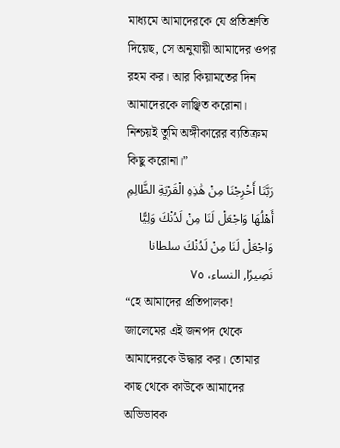মাধ্যমে আমাদেরকে যে প্রতিশ্রুতি দিয়েছ, সে অনুযায়ী আমাদের ওপর রহম কর। আর কিয়ামতের দিন আমাদেরকে লাঞ্ছিত করোনা। নিশ্চয়ই তুমি অঙ্গীকারের ব্যতিক্রম কিছু করোনা।”
رَبَّنَا أَخْرِجْنَا مِنْ هَٰذِهِ الْقَرْيَةِ الظَّالِمِ أَهْلُهَا وَاجْعَلْ لَنَا مِنْ لَدُنْكَ وَلِيًّا وَاجْعَلْ لَنَا مِنْ لَدُنْكَ سلطانا نَصِيرًا, النساء، ٧٥
“হে আমাদের প্রতিপালক! জালেমের এই জনপদ থেকে আমাদেরকে উদ্ধার কর। তোমার কাছ থেকে কাউকে আমাদের অভিভাবক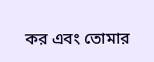কর এবং তোমার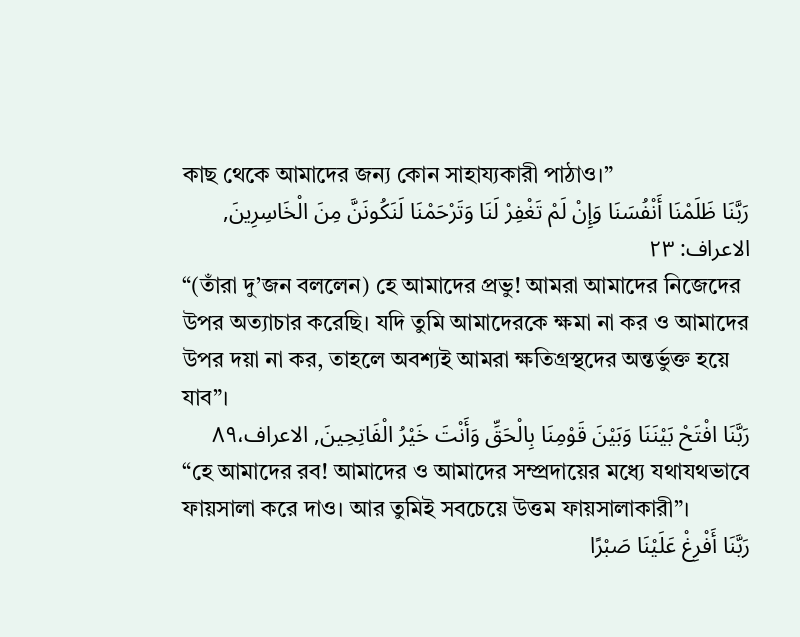কাছ থেকে আমাদের জন্য কোন সাহায্যকারী পাঠাও।”
رَبَّنَا ظَلَمْنَا أَنْفُسَنَا وَإِنْ لَمْ تَغْفِرْ لَنَا وَتَرْحَمْنَا لَنَكُونَنَّ مِنَ الْخَاسِرِينَ, الاعراف: ٢٣
“(তাঁরা দু’জন বললেন) হে আমাদের প্রভু! আমরা আমাদের নিজেদের উপর অত্যাচার করেছি। যদি তুমি আমাদেরকে ক্ষমা না কর ও আমাদের উপর দয়া না কর, তাহলে অবশ্যই আমরা ক্ষতিগ্রস্থদের অন্তর্ভুক্ত হয়ে যাব”।
رَبَّنَا افْتَحْ بَيْنَنَا وَبَيْنَ قَوْمِنَا بِالْحَقِّ وَأَنْتَ خَيْرُ الْفَاتِحِينَ, الاعراف،٨٩
“হে আমাদের রব! আমাদের ও আমাদের সম্প্রদায়ের মধ্যে যথাযথভাবে ফায়সালা করে দাও। আর তুমিই সবচেয়ে উত্তম ফায়সালাকারী”।
رَبَّنَا أَفْرِغْ عَلَيْنَا صَبْرًا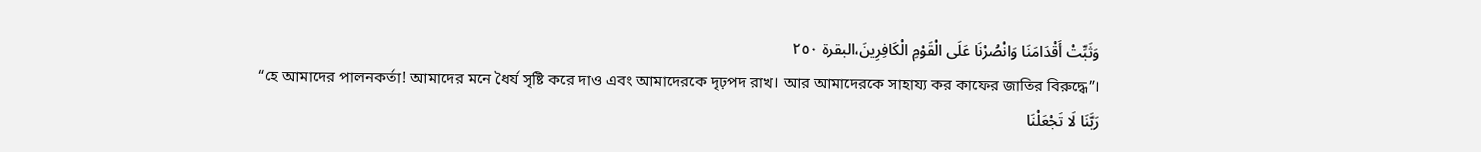وَثَبِّتْ أَقْدَامَنَا وَانْصُرْنَا عَلَى الْقَوْمِ الْكَافِرِينَ،البقرة ٢٥٠
“হে আমাদের পালনকর্তা! আমাদের মনে ধৈর্য সৃষ্টি করে দাও এবং আমাদেরকে দৃঢ়পদ রাখ। আর আমাদেরকে সাহায্য কর কাফের জাতির বিরুদ্ধে”।
رَبَّنَا لَا تَجْعَلْنَا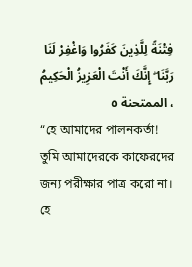فِتْنَةً لِلَّذِينَ كَفَرُوا وَاغْفِرْ لَنَا رَبَّنَا ۖ إِنَّكَ أَنْتَ الْعَزِيزُ الْحَكِيمُ ، الممتحنة ٥
“হে আমাদের পালনকর্তা! তুমি আমাদেরকে কাফেরদের জন্য পরীক্ষার পাত্র করো না। হে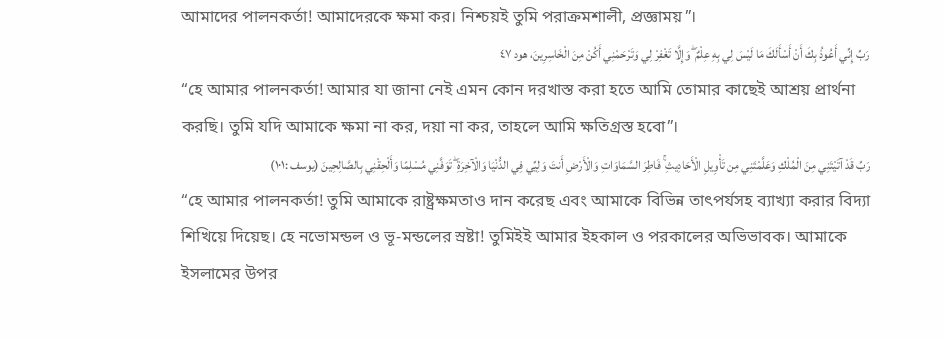আমাদের পালনকর্তা! আমাদেরকে ক্ষমা কর। নিশ্চয়ই তুমি পরাক্রমশালী, প্রজ্ঞাময়”।
رَبِّ إِنِّي أَعُوذُ بِكَ أَنْ أَسْأَلَكَ مَا لَيْسَ لِي بِهِ عِلْمٌ ۖ وَإِلَّا تَغْفِرْ لِي وَتَرْحَمْنِي أَكُنْ مِنَ الْخَاسِرِينَ، هود ٤٧
“হে আমার পালনকর্তা! আমার যা জানা নেই এমন কোন দরখাস্ত করা হতে আমি তোমার কাছেই আশ্রয় প্রার্থনা করছি। তুমি যদি আমাকে ক্ষমা না কর, দয়া না কর, তাহলে আমি ক্ষতিগ্রস্ত হবো”।
رَبِّ قَدْ آتَيْتَنِي مِنَ الْمُلْكِ وَعَلَّمْتَنِي مِن تَأْوِيلِ الْأَحَادِيثِ ۚ فَاطِرَ السَّمَاوَاتِ وَالْأَرْضِ أَنتَ وَلِيِّي فِي الدُّنْيَا وَالْآخِرَةِ ۖ تَوَفَّنِي مُسْلِمًا وَأَلْحِقْنِي بِالصَّالِحِينَ (يوسف :١٠١)
“হে আমার পালনকর্তা! তুমি আমাকে রাষ্ট্রক্ষমতাও দান করেছ এবং আমাকে বিভিন্ন তাৎপর্যসহ ব্যাখ্যা করার বিদ্যা শিখিয়ে দিয়েছ। হে নভোমন্ডল ও ভূ-মন্ডলের স্রষ্টা! তুমিইই আমার ইহকাল ও পরকালের অভিভাবক। আমাকে ইসলামের উপর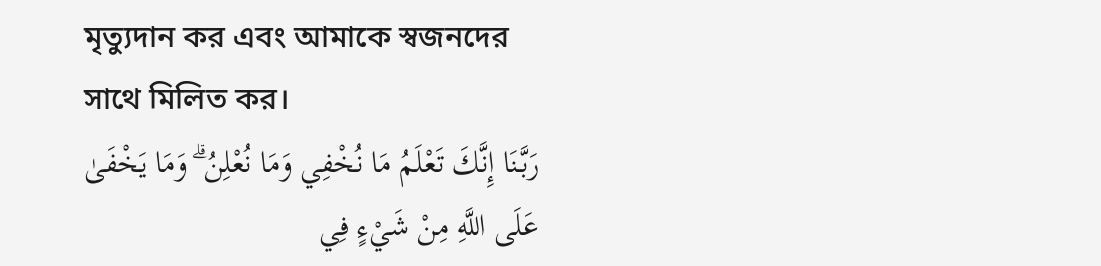মৃত্যুদান কর এবং আমাকে স্বজনদের সাথে মিলিত কর।
رَبَّنَا إِنَّكَ تَعْلَمُ مَا نُخْفِي وَمَا نُعْلِنُ ۗ وَمَا يَخْفَىٰ عَلَى اللَّهِ مِنْ شَيْءٍ فِي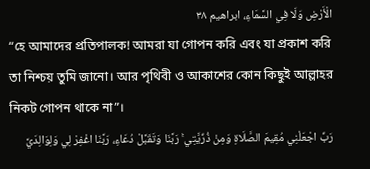الْأَرْضِ وَلَا فِي السَّمَاءِ، ابراهيم ٣٨
“হে আমাদের প্রতিপালক! আমরা যা গোপন করি এবং যা প্রকাশ করি তা নিশ্চয় তুমি জানো। আর পৃথিবী ও আকাশের কোন কিছুই আল্লাহর নিকট গোপন থাকে না”।
رَبِّ اجْعَلْنِي مُقِيمَ الصَّلَاةِ وَمِنْ ذُرِّيَّتِي ۚ رَبَّنَا وَتَقَبَّلْ دُعَاءِ، رَبَّنَا اغْفِرْ لِي وَلِوَالِدَيَّ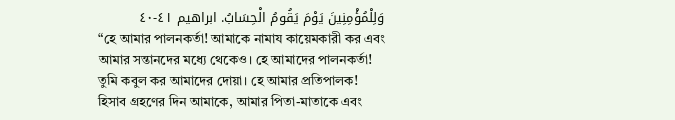وَلِلْمُؤْمِنِينَ يَوْمَ يَقُومُ الْحِسَابُ. ابراهيم ٤١-٤٠
“হে আমার পালনকর্তা! আমাকে নামায কায়েমকারী কর এবং আমার সন্তানদের মধ্যে থেকেও। হে আমাদের পালনকর্তা! তুমি কবুল কর আমাদের দোয়া। হে আমার প্রতিপালক! হিসাব গ্রহণের দিন আমাকে, আমার পিতা-মাতাকে এবং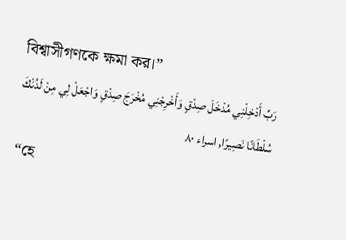বিশ্বাসীগণকে ক্ষমা কর।”
رَبِّ أَدْخِلْنِي مُدْخَلَ صِدْقٍ وَأَخْرِجْنِي مُخْرَجَ صِدْقٍ وَاجْعَلْ لِي مِنْ لَدُنْكَ سُلْطَانًا نَصِيرًا, اسراء ٨٠
“হে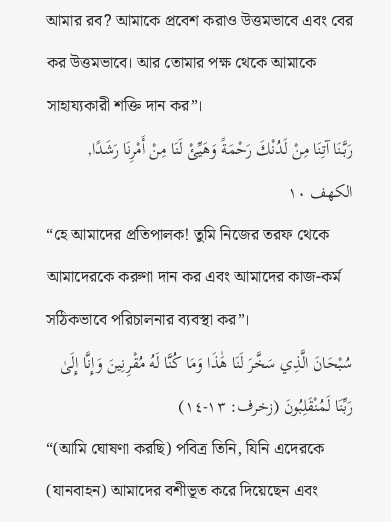আমার রব? আমাকে প্রবেশ করাও উত্তমভাবে এবং বের কর উত্তমভাবে। আর তোমার পক্ষ থেকে আমাকে সাহায্যকারী শক্তি দান কর”।
رَبَّنَا آتِنَا مِنْ لَدُنْكَ رَحْمَةً وَهَيِّئْ لَنَا مِنْ أَمْرِنَا رَشَدًا, الكهف ١٠
“হে আমাদের প্রতিপালক! তুমি নিজের তরফ থেকে আমাদেরকে করুণা দান কর এবং আমাদের কাজ-কর্ম সঠিকভাবে পরিচালনার ব্যবস্থা কর”।
سُبْحَانَ الَّذِي سَخَّرَ لَنَا هَٰذَا وَمَا كُنَّا لَهُ مُقْرِنِينَ وَإِنَّا إِلَىٰ رَبِّنَا لَمُنْقَلِبُونَ (زخرف: ١٣-١٤)
“(আমি ঘোষণা করছি) পবিত্র তিনি, যিনি এদেরকে (যানবাহন) আমাদের বশীভূত করে দিয়েছেন এবং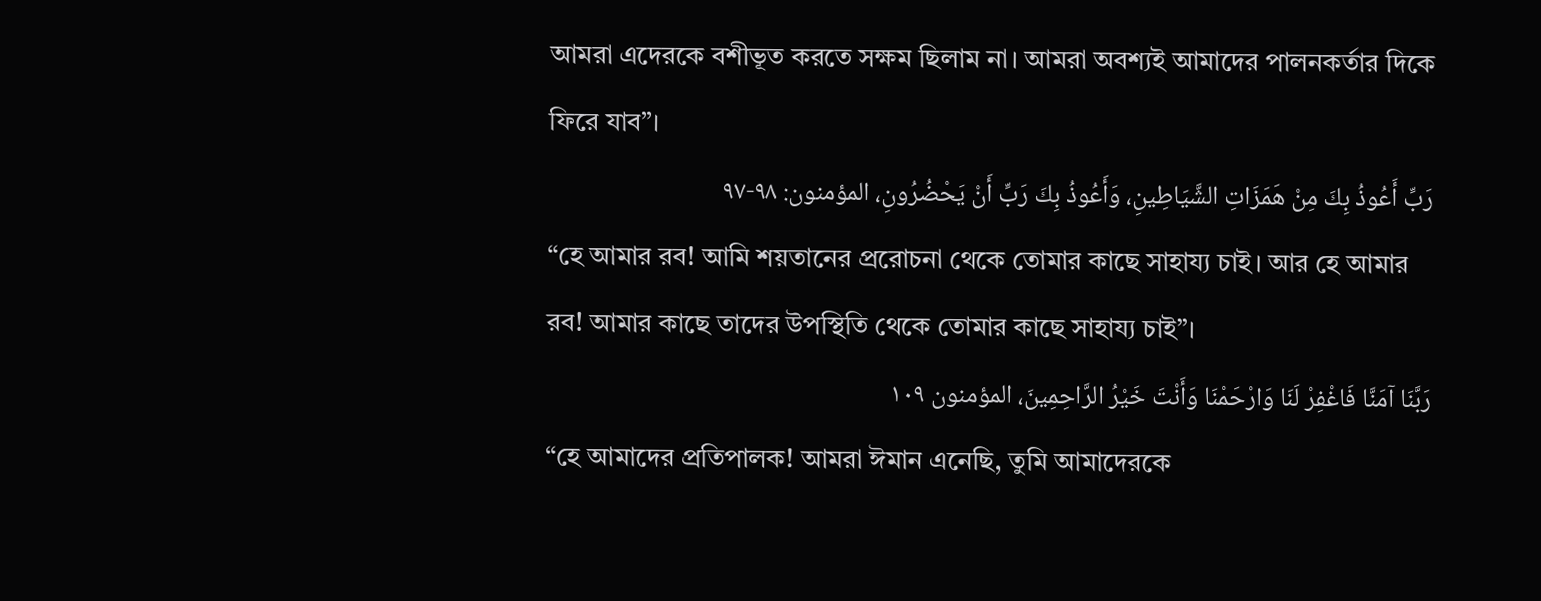আমরা এদেরকে বশীভূত করতে সক্ষম ছিলাম না। আমরা অবশ্যই আমাদের পালনকর্তার দিকে ফিরে যাব”।
رَبِّ أَعُوذُ بِكَ مِنْ هَمَزَاتِ الشَّيَاطِينِ، وَأَعُوذُ بِكَ رَبِّ أَنْ يَحْضُرُونِ، المؤمنون: ٩٨-٩٧
“হে আমার রব! আমি শয়তানের প্ররোচনা থেকে তোমার কাছে সাহায্য চাই। আর হে আমার রব! আমার কাছে তাদের উপস্থিতি থেকে তোমার কাছে সাহায্য চাই”।
رَبَّنَا آمَنَّا فَاغْفِرْ لَنَا وَارْحَمْنَا وَأَنْتَ خَيْرُ الرَّاحِمِينَ، المؤمنون ١٠٩
“হে আমাদের প্রতিপালক! আমরা ঈমান এনেছি, তুমি আমাদেরকে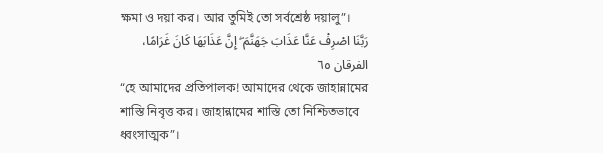ক্ষমা ও দয়া কর। আর তুমিই তো সর্বশ্রেষ্ঠ দয়ালু”।
رَبَّنَا اصْرِفْ عَنَّا عَذَابَ جَهَنَّمَ ۖ إِنَّ عَذَابَهَا كَانَ غَرَامًا، الفرقان ٦٥
“হে আমাদের প্রতিপালক! আমাদের থেকে জাহান্নামের শাস্তি নিবৃত্ত কর। জাহান্নামের শাস্তি তো নিশ্চিতভাবে ধ্বংসাত্মক”।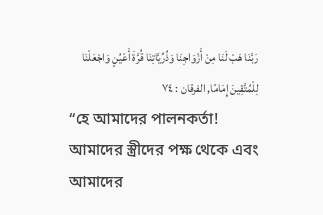رَبَّنَا هَبْ لَنَا مِنْ أَزْوَاجِنَا وَذُرِّيَّاتِنَا قُرَّةَ أَعْيُنٍ وَاجْعَلْنَا لِلْمُتَّقِينَ إِمَامًا, الفرقان : ٧٤
“হে আমাদের পালনকর্তা! আমাদের স্ত্রীদের পক্ষ থেকে এবং আমাদের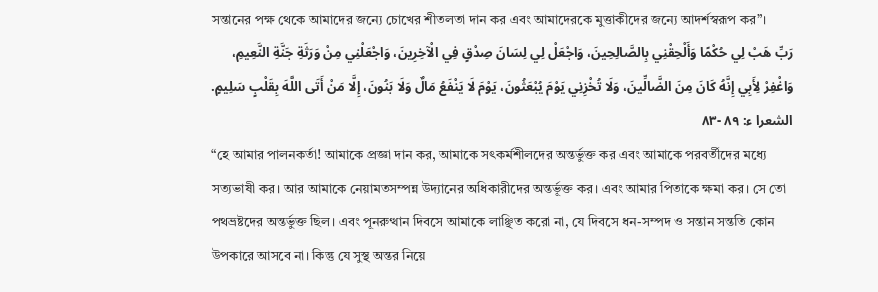সন্তানের পক্ষ থেকে আমাদের জন্যে চোখের শীতলতা দান কর এবং আমাদেরকে মুত্তাকীদের জন্যে আদর্শস্বরূপ কর”।
رَبِّ هَبْ لِي حُكْمًا وَأَلْحِقْنِي بِالصَّالِحِينَ، وَاجْعَلْ لِي لِسَانَ صِدْقٍ فِي الْآخِرِينَ، وَاجْعَلْنِي مِنْ وَرَثَةِ جَنَّةِ النَّعِيمِ، وَاغْفِرْ لِأَبِي إِنَّهُ كَانَ مِنَ الضَّالِّينَ، وَلَا تُخْزِنِي يَوْمَ يُبْعَثُونَ، يَوْمَ لَا يَنْفَعُ مَالٌ وَلَا بَنُونَ، إِلَّا مَنْ أَتَى اللَّهَ بِقَلْبٍ سَلِيمٍ. الشعرا ء: ٨٩ -٨٣
“হে আমার পালনকর্তা! আমাকে প্রজ্ঞা দান কর, আমাকে সৎকর্মশীলদের অন্তর্ভুক্ত কর এবং আমাকে পরবর্তীদের মধ্যে সত্যভাষী কর। আর আমাকে নেয়ামতসম্পন্ন উদ্যানের অধিকারীদের অন্তর্ভূক্ত কর। এবং আমার পিতাকে ক্ষমা কর। সে তো পথভ্রষ্টদের অন্তর্ভুক্ত ছিল। এবং পূনরুত্থান দিবসে আমাকে লাঞ্ছিত করো না, যে দিবসে ধন-সম্পদ ও সন্তান সন্ততি কোন উপকারে আসবে না। কিন্তু যে সুস্থ অন্তর নিয়ে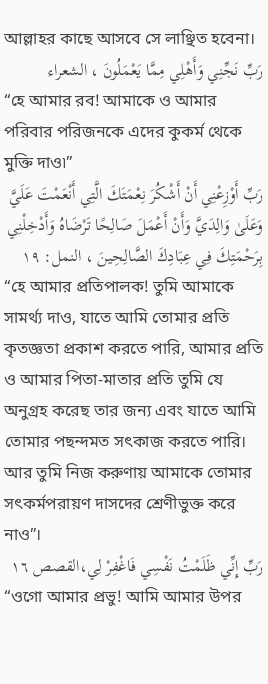আল্লাহর কাছে আসবে সে লাঞ্ছিত হবেনা।
رَبِّ نَجِّنِي وَأَهْلِي مِمَّا يَعْمَلُونَ ، الشعراء
“হে আমার রব! আমাকে ও আমার পরিবার পরিজনকে এদের কুকর্ম থেকে মুক্তি দাও৷”
رَبِّ أَوْزِعْنِي أَنْ أَشْكُرَ نِعْمَتَكَ الَّتِي أَنْعَمْتَ عَلَيَّ وَعَلَىٰ وَالِدَيَّ وَأَنْ أَعْمَلَ صَالِحًا تَرْضَاهُ وَأَدْخِلْنِي بِرَحْمَتِكَ فِي عِبَادِكَ الصَّالِحِينَ ، النمل: ١٩
“হে আমার প্রতিপালক! তুমি আমাকে সামর্থ্য দাও, যাতে আমি তোমার প্রতি কৃতজ্ঞতা প্রকাশ করতে পারি, আমার প্রতি ও আমার পিতা-মাতার প্রতি তুমি যে অনুগ্রহ করেছ তার জন্য এবং যাতে আমি তোমার পছন্দমত সৎকাজ করতে পারি। আর তুমি নিজ করুণায় আমাকে তোমার সৎকর্মপরায়ণ দাসদের শ্রেণীভুক্ত করে নাও”।
رَبِّ إِنِّي ظَلَمْتُ نَفْسِي فَاغْفِرْ لِي،القصص ١٦
“ওগো আমার প্রভু! আমি আমার উপর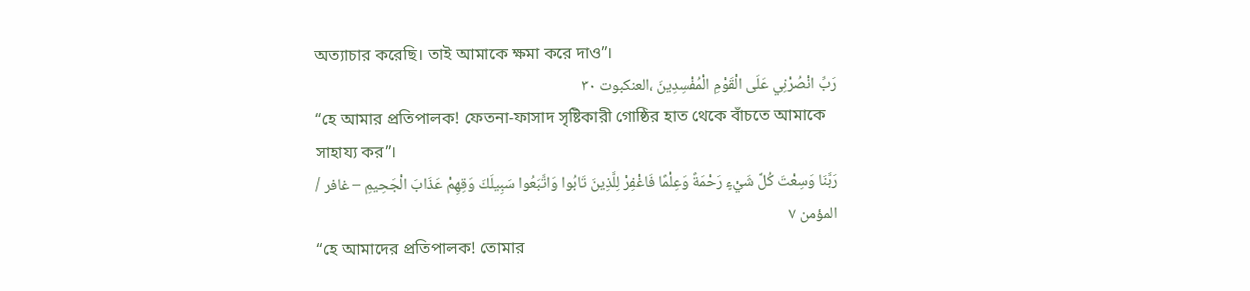অত্যাচার করেছি। তাই আমাকে ক্ষমা করে দাও”।
رَبِّ انْصُرْنِي عَلَى الْقَوْمِ الْمُفْسِدِينَ ،العنكبوت ٣٠
“হে আমার প্রতিপালক! ফেতনা-ফাসাদ সৃষ্টিকারী গোষ্ঠির হাত থেকে বাঁচতে আমাকে সাহায্য কর”।
رَبَّنَا وَسِعْتَ كُلَّ شَيْءٍ رَحْمَةً وَعِلْمًا فَاغْفِرْ لِلَّذِينَ تَابُوا وَاتَّبَعُوا سَبِيلَكَ وَقِهِمْ عَذَابَ الْجَحِيمِ – غافر / المؤمن ٧
“হে আমাদের প্রতিপালক! তোমার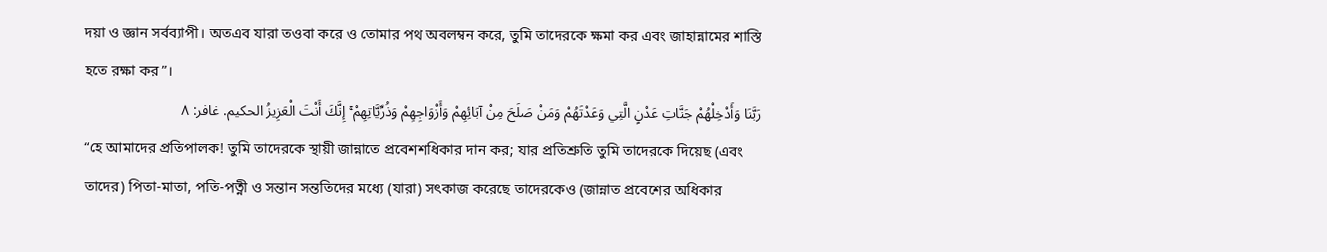দয়া ও জ্ঞান সর্বব্যাপী। অতএব যারা তওবা করে ও তোমার পথ অবলম্বন করে, তুমি তাদেরকে ক্ষমা কর এবং জাহান্নামের শাস্তি হতে রক্ষা কর”।
رَبَّنَا وَأَدْخِلْهُمْ جَنَّاتِ عَدْنٍ الَّتِي وَعَدْتَهُمْ وَمَنْ صَلَحَ مِنْ آبَائِهِمْ وَأَزْوَاجِهِمْ وَذُرِّيَّاتِهِمْ ۚ إِنَّكَ أَنْتَ الْعَزِيزُ الحكيم. غافر: ٨
“হে আমাদের প্রতিপালক! তুমি তাদেরকে স্থায়ী জান্নাতে প্রবেশশধিকার দান কর; যার প্রতিশ্রুতি তুমি তাদেরকে দিয়েছ (এবং তাদের) পিতা-মাতা, পতি-পত্নী ও সন্তান সন্ততিদের মধ্যে (যারা) সৎকাজ করেছে তাদেরকেও (জান্নাত প্রবেশের অধিকার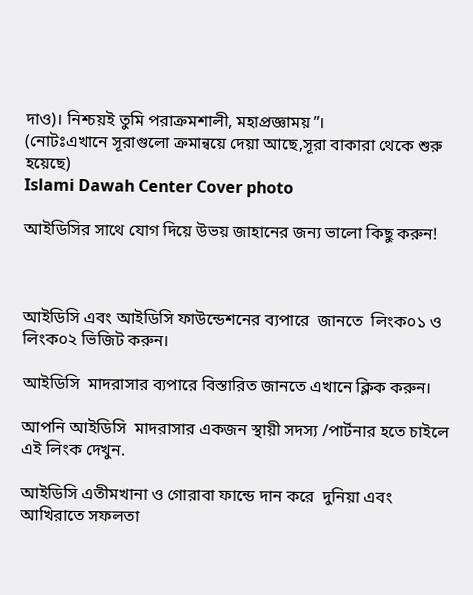দাও)। নিশ্চয়ই তুমি পরাক্রমশালী, মহাপ্রজ্ঞাময়”।
(নোটঃএখানে সূরাগুলো ক্রমান্বয়ে দেয়া আছে,সূরা বাকারা থেকে শুরু হয়েছে)
Islami Dawah Center Cover photo

আইডিসির সাথে যোগ দিয়ে উভয় জাহানের জন্য ভালো কিছু করুন!



আইডিসি এবং আইডিসি ফাউন্ডেশনের ব্যপারে  জানতে  লিংক০১ ও লিংক০২ ভিজিট করুন।

আইডিসি  মাদরাসার ব্যপারে বিস্তারিত জানতে এখানে ক্লিক করুন।

আপনি আইডিসি  মাদরাসার একজন স্থায়ী সদস্য /পার্টনার হতে চাইলে এই লিংক দেখুন.

আইডিসি এতীমখানা ও গোরাবা ফান্ডে দান করে  দুনিয়া এবং আখিরাতে সফলতা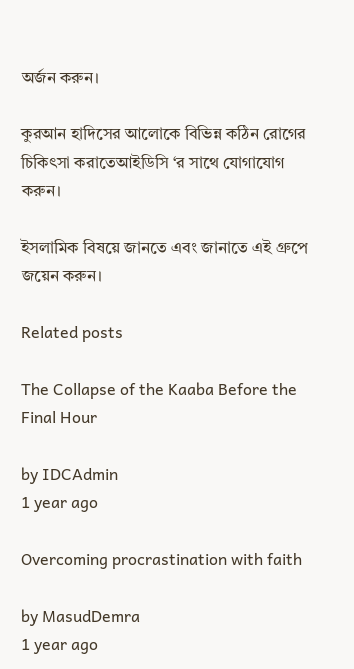অর্জন করুন।

কুরআন হাদিসের আলোকে বিভিন্ন কঠিন রোগের চিকিৎসা করাতেআইডিসি ‘র সাথে যোগাযোগ করুন।

ইসলামিক বিষয়ে জানতে এবং জানাতে এই গ্রুপে জয়েন করুন।

Related posts

The Collapse of the Kaaba Before the Final Hour

by IDCAdmin
1 year ago

Overcoming procrastination with faith

by MasudDemra
1 year ago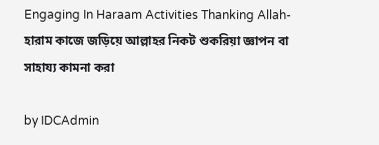Engaging In Haraam Activities Thanking Allah-হারাম কাজে জড়িয়ে আল্লাহর নিকট শুকরিয়া জ্ঞাপন বা সাহায্য কামনা করা

by IDCAdmin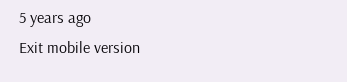5 years ago
Exit mobile version